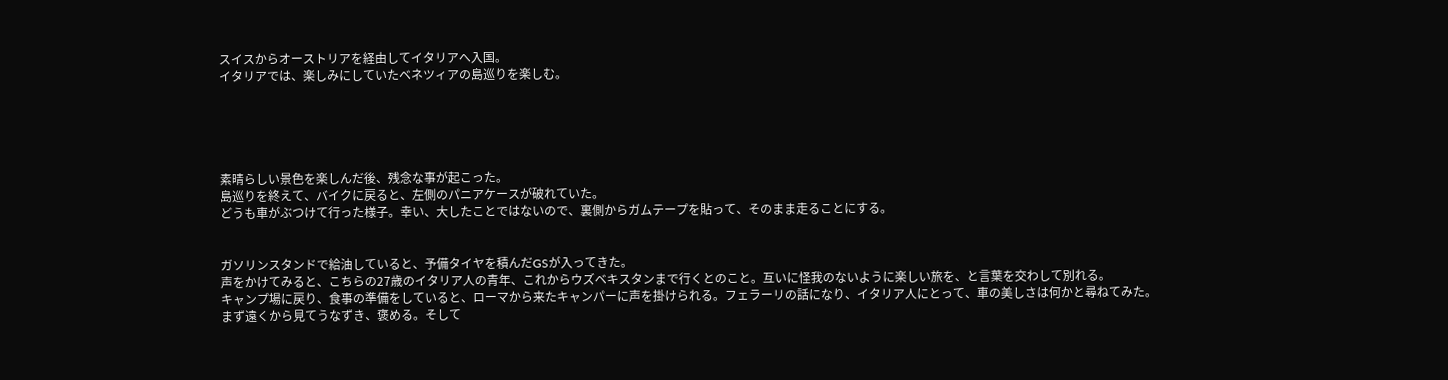スイスからオーストリアを経由してイタリアへ入国。
イタリアでは、楽しみにしていたベネツィアの島巡りを楽しむ。





素晴らしい景色を楽しんだ後、残念な事が起こった。
島巡りを終えて、バイクに戻ると、左側のパニアケースが破れていた。
どうも車がぶつけて行った様子。幸い、大したことではないので、裏側からガムテープを貼って、そのまま走ることにする。


ガソリンスタンドで給油していると、予備タイヤを積んだGSが入ってきた。
声をかけてみると、こちらの27歳のイタリア人の青年、これからウズベキスタンまで行くとのこと。互いに怪我のないように楽しい旅を、と言葉を交わして別れる。
キャンプ場に戻り、食事の準備をしていると、ローマから来たキャンパーに声を掛けられる。フェラーリの話になり、イタリア人にとって、車の美しさは何かと尋ねてみた。
まず遠くから見てうなずき、褒める。そして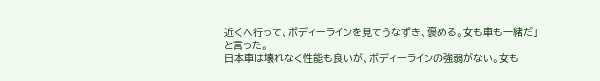近くへ行って、ボディーラインを見てうなずき、褒める。女も車も一緒だ」と言った。
日本車は壊れなく性能も良いが、ボディーラインの強弱がない。女も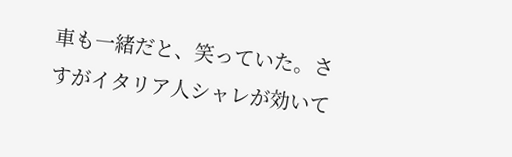車も一緒だと、笑っていた。さすがイタリア人シャレが効いて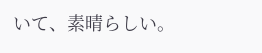いて、素晴らしい。